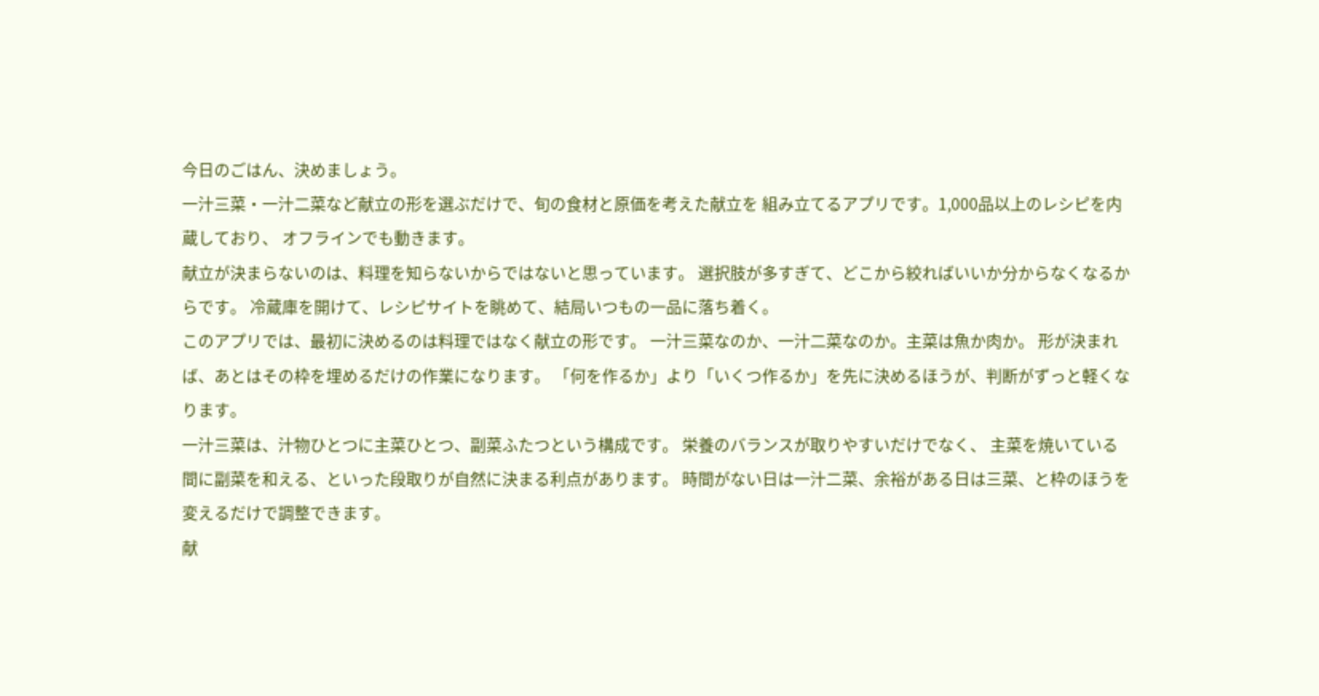今日のごはん、決めましょう。
一汁三菜・一汁二菜など献立の形を選ぶだけで、旬の食材と原価を考えた献立を 組み立てるアプリです。1,000品以上のレシピを内蔵しており、 オフラインでも動きます。
献立が決まらないのは、料理を知らないからではないと思っています。 選択肢が多すぎて、どこから絞ればいいか分からなくなるからです。 冷蔵庫を開けて、レシピサイトを眺めて、結局いつもの一品に落ち着く。
このアプリでは、最初に決めるのは料理ではなく献立の形です。 一汁三菜なのか、一汁二菜なのか。主菜は魚か肉か。 形が決まれば、あとはその枠を埋めるだけの作業になります。 「何を作るか」より「いくつ作るか」を先に決めるほうが、判断がずっと軽くなります。
一汁三菜は、汁物ひとつに主菜ひとつ、副菜ふたつという構成です。 栄養のバランスが取りやすいだけでなく、 主菜を焼いている間に副菜を和える、といった段取りが自然に決まる利点があります。 時間がない日は一汁二菜、余裕がある日は三菜、と枠のほうを変えるだけで調整できます。
献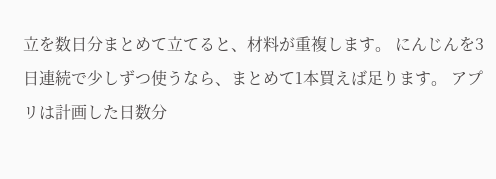立を数日分まとめて立てると、材料が重複します。 にんじんを3日連続で少しずつ使うなら、まとめて1本買えば足ります。 アプリは計画した日数分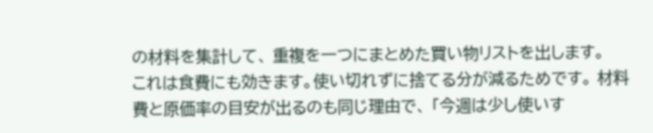の材料を集計して、 重複を一つにまとめた買い物リストを出します。
これは食費にも効きます。使い切れずに捨てる分が減るためです。 材料費と原価率の目安が出るのも同じ理由で、 「今週は少し使いす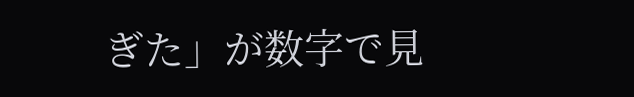ぎた」が数字で見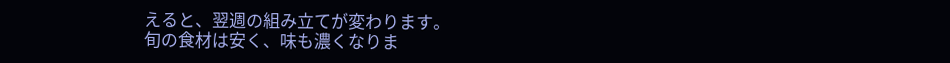えると、翌週の組み立てが変わります。
旬の食材は安く、味も濃くなりま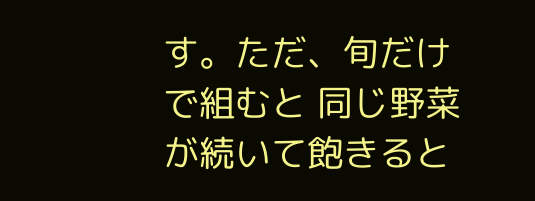す。ただ、旬だけで組むと 同じ野菜が続いて飽きると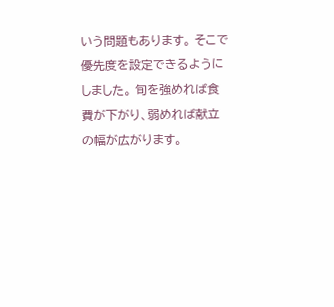いう問題もあります。 そこで優先度を設定できるようにしました。 旬を強めれば食費が下がり、弱めれば献立の幅が広がります。